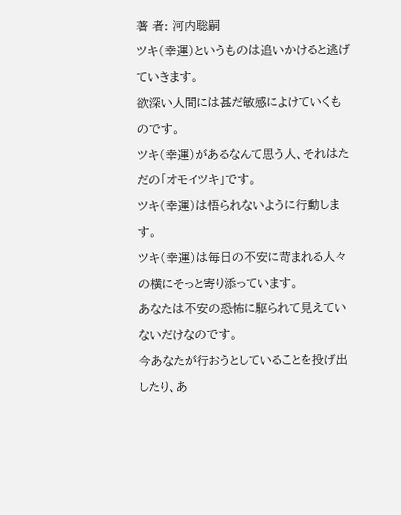著 者: 河内聡嗣
ツキ(幸運)というものは追いかけると逃げていきます。
欲深い人間には甚だ敏感によけていくものです。
ツキ(幸運)があるなんて思う人、それはただの「オモイツキ」です。
ツキ(幸運)は悟られないように行動します。
ツキ(幸運)は毎日の不安に苛まれる人々の横にそっと寄り添っています。
あなたは不安の恐怖に駆られて見えていないだけなのです。
今あなたが行おうとしていることを投げ出したり、あ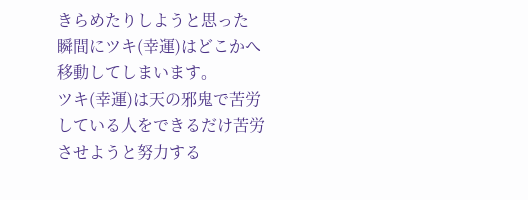きらめたりしようと思った
瞬間にツキ(幸運)はどこかへ移動してしまいます。
ツキ(幸運)は天の邪鬼で苦労している人をできるだけ苦労させようと努力する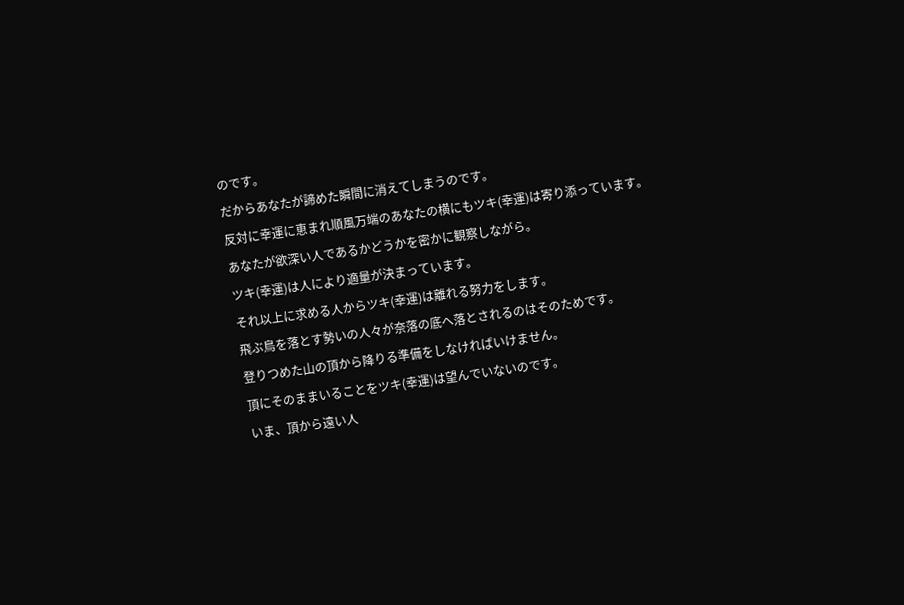のです。
だからあなたが諦めた瞬間に消えてしまうのです。
反対に幸運に恵まれ順風万端のあなたの横にもツキ(幸運)は寄り添っています。
あなたが欲深い人であるかどうかを密かに観察しながら。
ツキ(幸運)は人により適量が決まっています。
それ以上に求める人からツキ(幸運)は離れる努力をします。
飛ぶ鳥を落とす勢いの人々が奈落の底へ落とされるのはそのためです。
登りつめた山の頂から降りる準備をしなければいけません。
頂にそのままいることをツキ(幸運)は望んでいないのです。
いま、頂から遠い人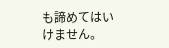も諦めてはいけません。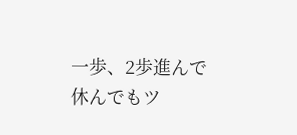一歩、2歩進んで休んでもツ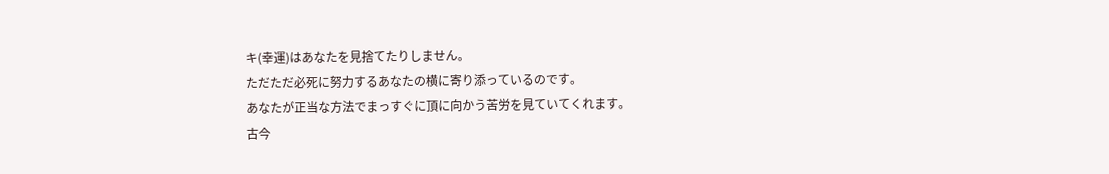キ(幸運)はあなたを見捨てたりしません。
ただただ必死に努力するあなたの横に寄り添っているのです。
あなたが正当な方法でまっすぐに頂に向かう苦労を見ていてくれます。
古今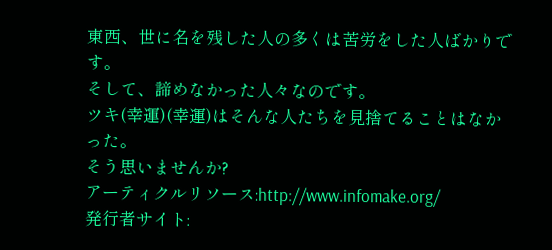東西、世に名を残した人の多くは苦労をした人ばかりです。
そして、諦めなかった人々なのです。
ツキ(幸運)(幸運)はそんな人たちを見捨てることはなかった。
そう思いませんか?
アーティクルリソース:http://www.infomake.org/
発行者サイト: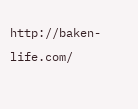http://baken-life.com/